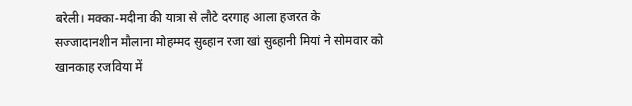बरेली। मक्का-मदीना की यात्रा से लौटे दरगाह आला हजरत के सज्जादानशीन मौलाना मोहम्मद सुब्हान रजा खां सुब्हानी मियां ने सोमवार को खानकाह रजविया में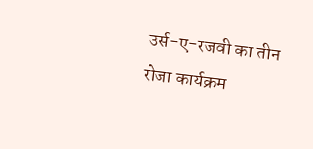उर्स-ए-रजवी का तीन रोजा कार्यक्रम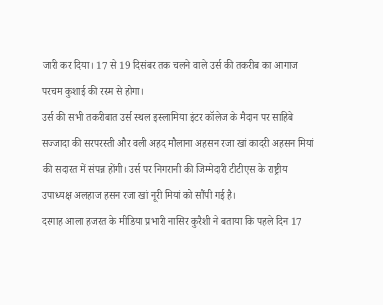जारी कर दिया। 17 से 19 दिसंबर तक चलने वाले उर्स की तकरीब का आगाज परचम कुशाई की रस्म से होगा।
उर्स की सभी तकरीबात उर्स स्थल इस्लामिया इंटर कॉलेज के मैदान पर साहिबे सज्जादा की सरपरस्ती और वली अहद मौलाना अहसन रजा खां कादरी अहसन मियां की सदारत में संपन्न होंगी। उर्स पर निगरानी की जिम्मेदारी टीटीएस के राष्ट्रीय उपाध्यक्ष अलहाज हसन रजा खां नूरी मियां को सौंपी गई है।
दरगाह आला हजरत के मीडिया प्रभारी नासिर कुरैशी ने बताया कि पहले दिन 17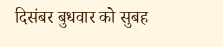दिसंबर बुधवार को सुबह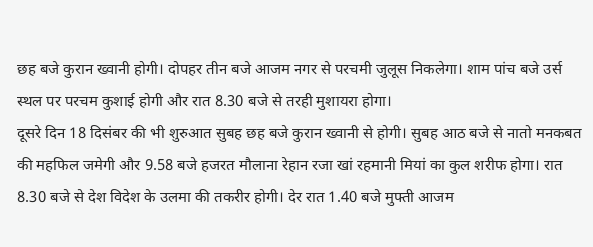छह बजे कुरान ख्वानी होगी। दोपहर तीन बजे आजम नगर से परचमी जुलूस निकलेगा। शाम पांच बजे उर्स स्थल पर परचम कुशाई होगी और रात 8.30 बजे से तरही मुशायरा होगा।
दूसरे दिन 18 दिसंबर की भी शुरुआत सुबह छह बजे कुरान ख्वानी से होगी। सुबह आठ बजे से नातो मनकबत की महफिल जमेगी और 9.58 बजे हजरत मौलाना रेहान रजा खां रहमानी मियां का कुल शरीफ होगा। रात 8.30 बजे से देश विदेश के उलमा की तकरीर होगी। देर रात 1.40 बजे मुफ्ती आजम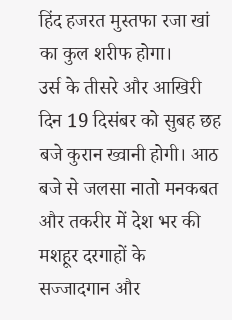हिंद हजरत मुस्तफा रजा खां का कुल शरीफ होगा।
उर्स के तीसरे और आखिरी दिन 19 दिसंबर को सुबह छह बजे कुरान ख्वानी होगी। आठ बजे से जलसा नातो मनकबत और तकरीर में देश भर की मशहूर दरगाहों के सज्जादगान और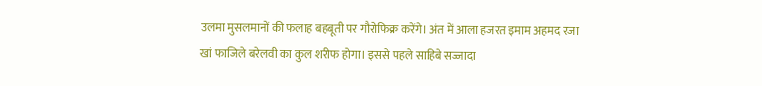उलमा मुसलमानों की फलाह बहबूती पर गौरोफिक्र करेंगे। अंत में आला हजरत इमाम अहमद रजा खां फाजिले बरेलवी का कुल शरीफ होगा। इससे पहले साहिबे सज्जादा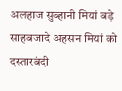अलहाज सुब्हानी मियां बड़े साहबजादे अहसन मियां को दस्तारबंदी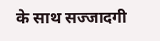के साथ सज्जादगी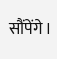सौंपेंगे।